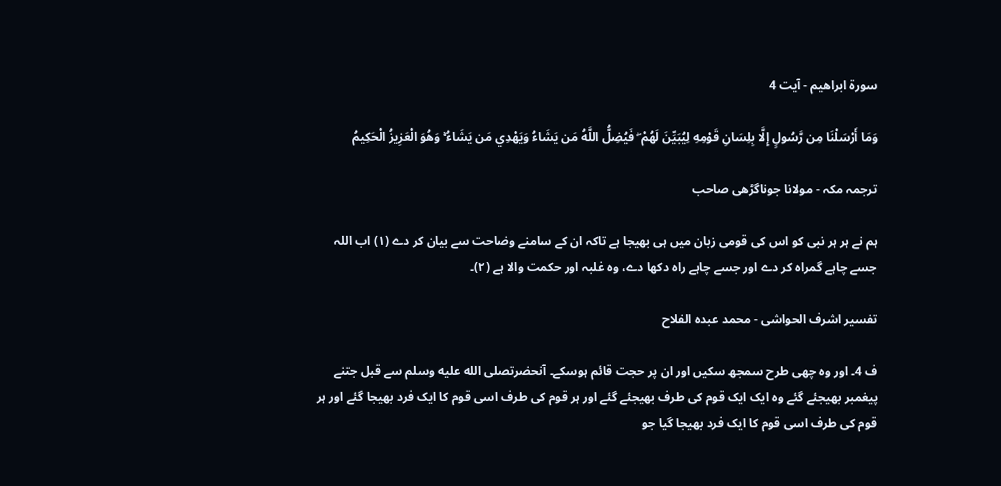سورة ابراھیم - آیت 4

وَمَا أَرْسَلْنَا مِن رَّسُولٍ إِلَّا بِلِسَانِ قَوْمِهِ لِيُبَيِّنَ لَهُمْ ۖ فَيُضِلُّ اللَّهُ مَن يَشَاءُ وَيَهْدِي مَن يَشَاءُ ۚ وَهُوَ الْعَزِيزُ الْحَكِيمُ

ترجمہ مکہ - مولانا جوناگڑھی صاحب

ہم نے ہر ہر نبی کو اس کی قومی زبان میں ہی بھیجا ہے تاکہ ان کے سامنے وضاحت سے بیان کر دے (١) اب اللہ جسے چاہے گمراہ کر دے اور جسے چاہے راہ دکھا دے، وہ غلبہ اور حکمت والا ہے (٢)۔

تفسیر اشرف الحواشی - محمد عبدہ الفلاح

ف 4۔ اور وہ چھی طرح سمجھ سکیں اور ان پر حجت قائم ہوسکے۔ آنحضرتصلى الله عليه وسلم سے قبل جتنے پیغمبر بھیجئے گئے وہ ایک ایک قوم کی طرف بھیجئے گئے اور ہر قوم کی طرف اسی قوم کا ایک فرد بھیجا گئے اور ہر قوم کی طرف اسی قوم کا ایک فرد بھیجا گیا جو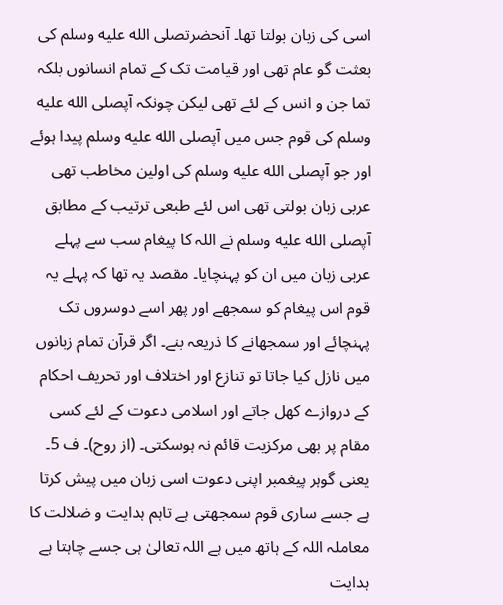اسی کی زبان بولتا تھا۔ آنحضرتصلى الله عليه وسلم کی بعثت گو عام تھی اور قیامت تک کے تمام انسانوں بلکہ تما جن و انس کے لئے تھی لیکن چونکہ آپصلى الله عليه وسلم کی قوم جس میں آپصلى الله عليه وسلم پیدا ہوئے اور جو آپصلى الله عليه وسلم کی اولین مخاطب تھی عربی زبان بولتی تھی اس لئے طبعی ترتیب کے مطابق آپصلى الله عليه وسلم نے اللہ کا پیغام سب سے پہلے عربی زبان میں ان کو پہنچایا۔ مقصد یہ تھا کہ پہلے یہ قوم اس پیغام کو سمجھے اور پھر اسے دوسروں تک پہنچائے اور سمجھانے کا ذریعہ بنے۔ اگر قرآن تمام زبانوں میں نازل کیا جاتا تو تنازع اور اختلاف اور تحریف احکام کے دروازے کھل جاتے اور اسلامی دعوت کے لئے کسی مقام پر بھی مرکزیت قائم نہ ہوسکتی۔ (از روح)۔ ف 5۔ یعنی گوہر پیغمبر اپنی دعوت اسی زبان میں پیش کرتا ہے جسے ساری قوم سمجھتی ہے تاہم ہدایت و ضلالت کا معاملہ اللہ کے ہاتھ میں ہے اللہ تعالیٰ ہی جسے چاہتا ہے ہدایت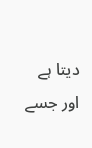دیتا ہے اور جسے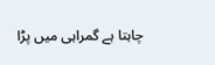چاہتا ہے گمراہی میں پڑا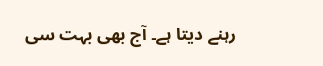رہنے دیتا ہے۔ آج بھی بہت سی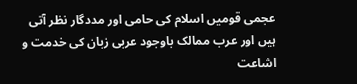عجمی قومیں اسلام کی حامی اور مددگار نظر آتی ہیں اور عرب ممالک باوجود عربی زبان کی خدمت و اشاعت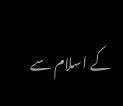کے اسلام سے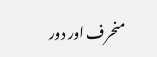منحرف اور دور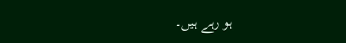ہو رہے ہیں۔